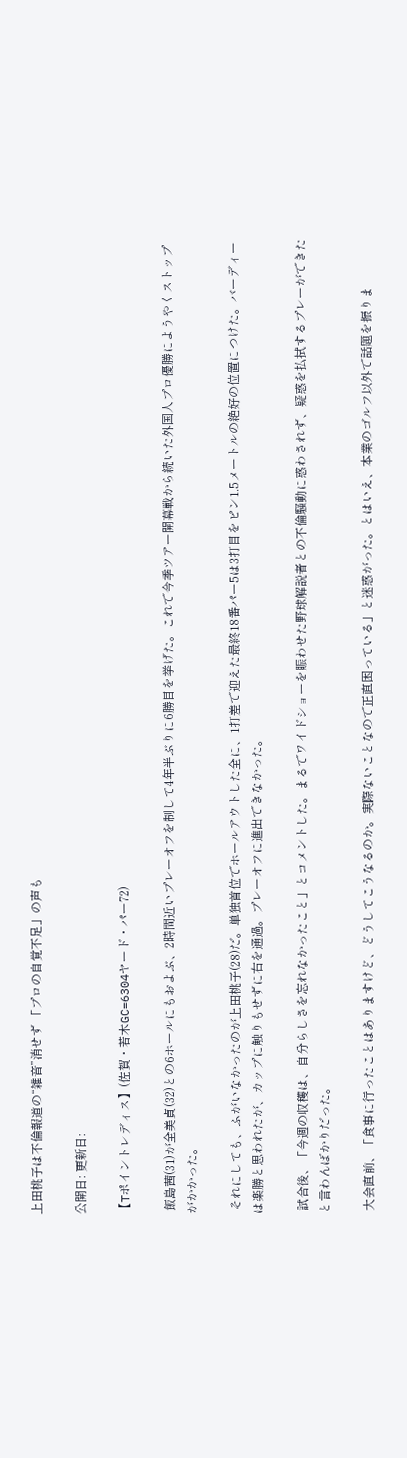上田桃子は不倫報道の“雑音”消せず 「プロの自覚不足」の声も

公開日: 更新日:

【Tポイントレディス】(佐賀・若木GC=6304ヤード・パー72)

 飯島茜(31)が全美貞(32)との6ホールにもおよぶ、2時間近いプレーオフを制して4年半ぶりに6勝目を挙げた。これで今季ツアー開幕戦から続いた外国人プロ優勝にようやくストップがかかった。

 それにしても、ふがいなかったのが上田桃子(28)だ。単独首位でホールアウトした全に、1打差で迎えた最終18番パー5は3打目をピン1.5メートルの絶好の位置につけた。バーディーは楽勝と思われたが、カップに触りもせずに右を通過。プレーオフに進出できなかった。

 試合後、「今週の収穫は、自分らしさを忘れなかったこと」とコメントした。まるでワイドショーを賑わせた野球解説者との不倫騒動に惑わされず、疑惑を払拭するプレーができたと言わんばかりだった。

 大会直前、「食事に行ったことはありますけど、どうしてこうなるのか。実際ないことなので正直困っている」と迷惑がった。とはいえ、本業のゴルフ以外で話題を振りま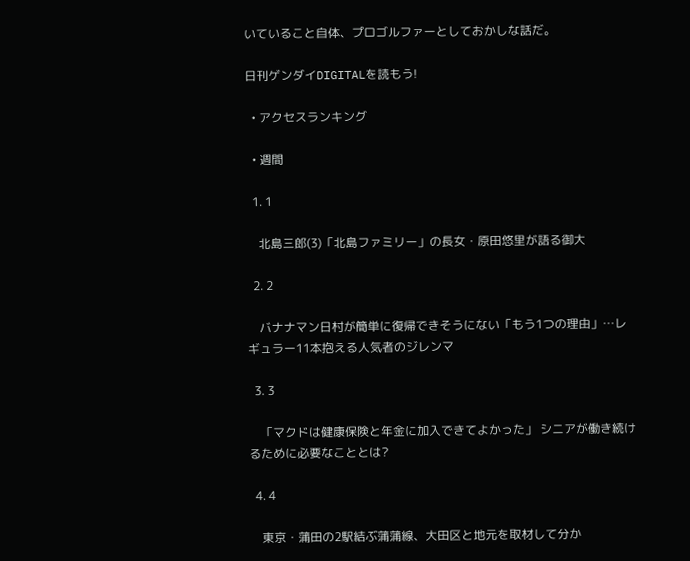いていること自体、プロゴルファーとしておかしな話だ。

日刊ゲンダイDIGITALを読もう!

  • アクセスランキング

  • 週間

  1. 1

    北島三郎(3)「北島ファミリー」の長女・原田悠里が語る御大

  2. 2

    バナナマン日村が簡単に復帰できそうにない「もう1つの理由」…レギュラー11本抱える人気者のジレンマ

  3. 3

    「マクドは健康保険と年金に加入できてよかった」 シニアが働き続けるために必要なこととは?

  4. 4

    東京・蒲田の2駅結ぶ蒲蒲線、大田区と地元を取材して分か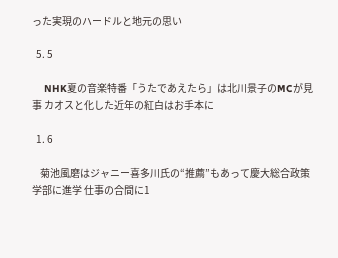った実現のハードルと地元の思い

  5. 5

    NHK夏の音楽特番「うたであえたら」は北川景子のMCが見事 カオスと化した近年の紅白はお手本に

  1. 6

    菊池風磨はジャニー喜多川氏の“推薦”もあって慶大総合政策学部に進学 仕事の合間に1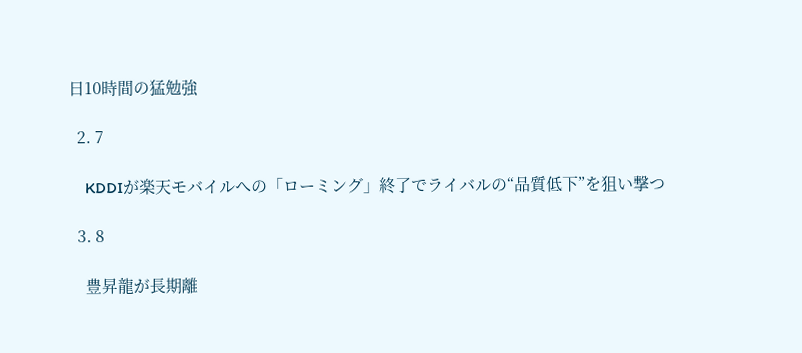日10時間の猛勉強

  2. 7

    KDDIが楽天モバイルへの「ローミング」終了でライバルの“品質低下”を狙い撃つ

  3. 8

    豊昇龍が長期離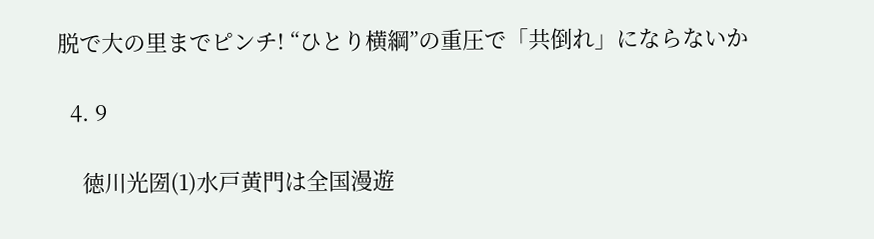脱で大の里までピンチ! “ひとり横綱”の重圧で「共倒れ」にならないか

  4. 9

    徳川光圀(1)水戸黄門は全国漫遊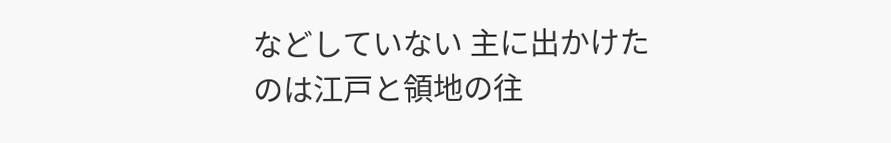などしていない 主に出かけたのは江戸と領地の往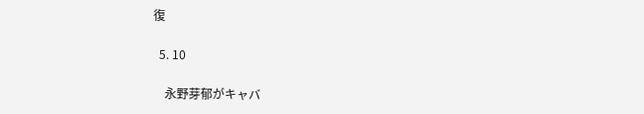復

  5. 10

    永野芽郁がキャバ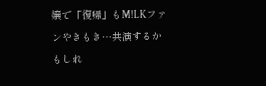嬢で「復帰」もM!LKファンやきもき…共演するかもしれ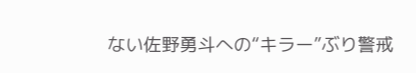ない佐野勇斗への“キラー”ぶり警戒